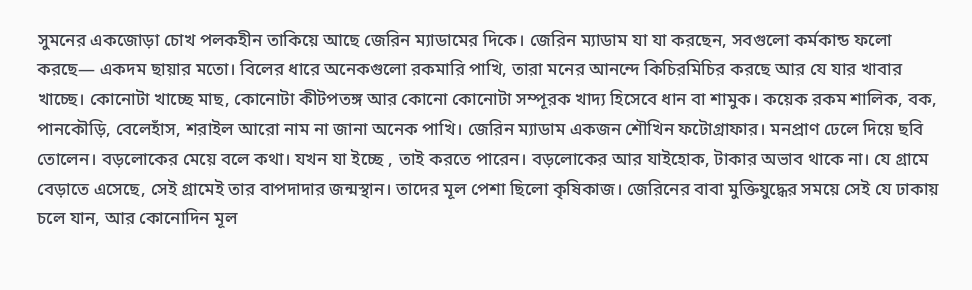সুমনের একজোড়া চোখ পলকহীন তাকিয়ে আছে জেরিন ম্যাডামের দিকে। জেরিন ম্যাডাম যা যা করছেন, সবগুলো কর্মকান্ড ফলো করছে— একদম ছায়ার মতো। বিলের ধারে অনেকগুলো রকমারি পাখি, তারা মনের আনন্দে কিচিরমিচির করছে আর যে যার খাবার খাচ্ছে। কোনোটা খাচ্ছে মাছ, কোনোটা কীটপতঙ্গ আর কোনো কোনোটা সম্পূরক খাদ্য হিসেবে ধান বা শামুক। কয়েক রকম শালিক, বক, পানকৌড়ি, বেলেহাঁস, শরাইল আরো নাম না জানা অনেক পাখি। জেরিন ম্যাডাম একজন শৌখিন ফটোগ্রাফার। মনপ্রাণ ঢেলে দিয়ে ছবি তোলেন। বড়লোকের মেয়ে বলে কথা। যখন যা ইচ্ছে , তাই করতে পারেন। বড়লোকের আর যাইহোক, টাকার অভাব থাকে না। যে গ্রামে বেড়াতে এসেছে, সেই গ্রামেই তার বাপদাদার জন্মস্থান। তাদের মূল পেশা ছিলো কৃষিকাজ। জেরিনের বাবা মুক্তিযুদ্ধের সময়ে সেই যে ঢাকায় চলে যান, আর কোনোদিন মূল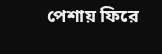পেশায় ফিরে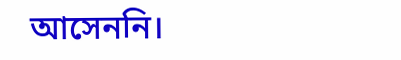আসেননি।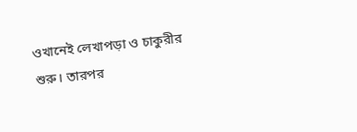ওখানেই লেখাপড়া ও চাকুরীর শুরু। তারপর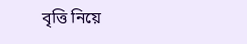বৃত্তি নিয়ে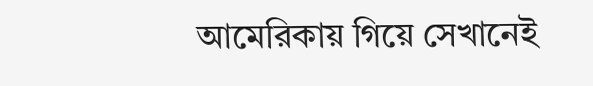আমেরিকায় গিয়ে সেখানেই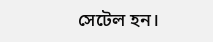সেটেল হন।